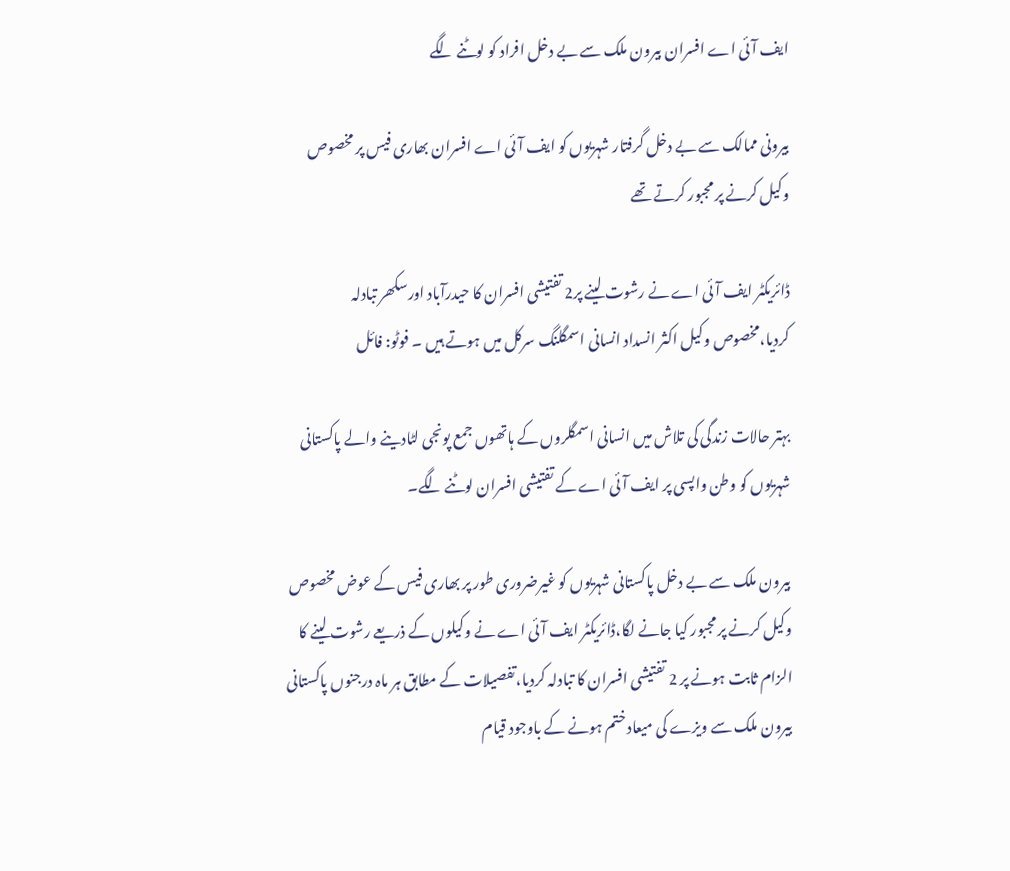ایف آئی اے افسران بیرون ملک سے بے دخل افراد کو لوٹنے لگے

بیرونی ممالک سے بے دخل گرفتار شہریوں کو ایف آئی اے افسران بھاری فیس پر مخصوص وکیل کرنے پر مجبور کرتے تھے

ڈائریکٹر ایف آئی اے نے رشوت لینے پر2 تفتیشی افسران کا حیدرآباد اورسکھر تبادلہ کردیا،مخصوص وکیل اکثر انسداد انسانی اسمگلنگ سرکل میں ہوتے ہیں ۔ فوٹو: فائل

بہتر حالات زندگی کی تلاش میں انسانی اسمگلروں کے ہاتھوں جمع پونجی لٹادینے والے پاکستانی شہریوں کو وطن واپسی پر ایف آئی اے کے تفتیشی افسران لوٹنے لگے۔

بیرون ملک سے بے دخل پاکستانی شہریوں کو غیرضروری طور پر بھاری فیس کے عوض مخصوص وکیل کرنے پر مجبور کیا جانے لگا،ڈائریکٹر ایف آئی اے نے وکیلوں کے ذریعے رشوت لینے کا الزام ثابت ہونے پر 2 تفتیشی افسران کا تبادلہ کردیا،تفصیلات کے مطابق ہر ماہ درجنوں پاکستانی بیرون ملک سے ویزے کی میعاد ختم ہونے کے باوجود قیام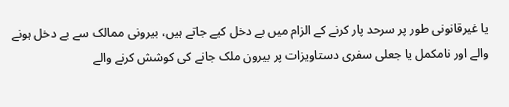یا غیرقانونی طور پر سرحد پار کرنے کے الزام میں بے دخل کیے جاتے ہیں، بیرونی ممالک سے بے دخل ہونے والے اور نامکمل یا جعلی سفری دستاویزات پر بیرون ملک جانے کی کوشش کرنے والے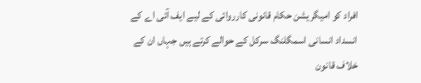افراد کو امیگریشن حکام قانونی کارروائی کے لیے ایف آئی اے کے انسداد انسانی اسمگلنگ سرکل کے حوالے کرتے ہیں جہاں ان کے خلاف قانون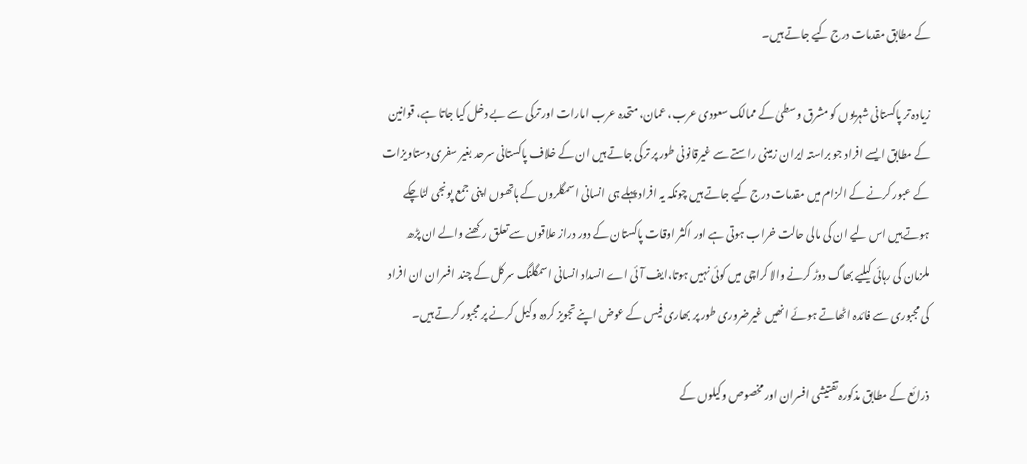کے مطابق مقدمات درج کیے جاتے ہیں۔

زیادہ تر پاکستانی شہریوں کو مشرق وسطیٰ کے ممالک سعودی عرب، عمان، متحدہ عرب امارات اور ترکی سے بے دخل کیا جاتا ہے، قوانین کے مطابق ایسے افراد جو براستہ ایران زمینی راستے سے غیرقانونی طور پر ترکی جاتے ہیں ان کے خلاف پاکستانی سرحد بغیر سفری دستاویزات کے عبور کرنے کے الزام میں مقدمات درج کیے جاتے ہیں چونکہ یہ افراد پہلے ہی انسانی اسمگلروں کے ہاتھوں اپنی جمع پونجی لٹاچکے ہوتے ہیں اس لیے ان کی مالی حالت خراب ہوتی ہے اور اکثر اوقات پاکستان کے دور دراز علاقوں سے تعلق رکھنے والے ان پڑھ ملزمان کی رہائی کیلیے بھاگ دوڑ کرنے والا کراچی میں کوئی نہیں ہوتا،ایف آئی اے انسداد انسانی اسمگلنگ سرکل کے چند افسران ان افراد کی مجبوری سے فائدہ اٹھاتے ہوئے انھیں غیرضروری طور پر بھاری فیس کے عوض اپنے تجویز کردہ وکیل کرنے پر مجبور کرتے ہیں۔

ذرائع کے مطابق مذکورہ تفتیشی افسران اور مخصوص وکیلوں کے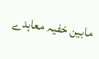مابین خفیہ معاہدے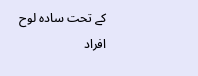کے تحت سادہ لوح افراد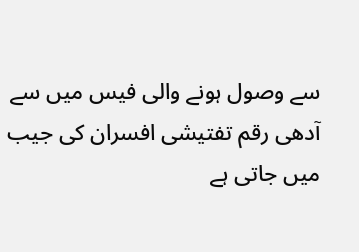سے وصول ہونے والی فیس میں سے آدھی رقم تفتیشی افسران کی جیب میں جاتی ہے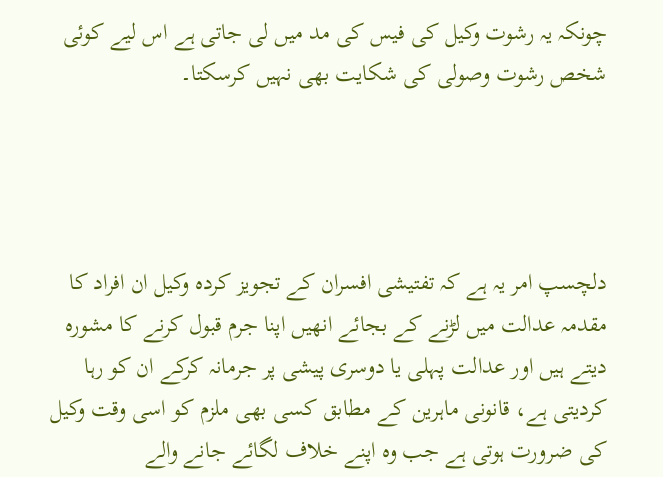چونکہ یہ رشوت وکیل کی فیس کی مد میں لی جاتی ہے اس لیے کوئی شخص رشوت وصولی کی شکایت بھی نہیں کرسکتا۔




دلچسپ امر یہ ہے کہ تفتیشی افسران کے تجویز کردہ وکیل ان افراد کا مقدمہ عدالت میں لڑنے کے بجائے انھیں اپنا جرم قبول کرنے کا مشورہ دیتے ہیں اور عدالت پہلی یا دوسری پیشی پر جرمانہ کرکے ان کو رہا کردیتی ہے، قانونی ماہرین کے مطابق کسی بھی ملزم کو اسی وقت وکیل کی ضرورت ہوتی ہے جب وہ اپنے خلاف لگائے جانے والے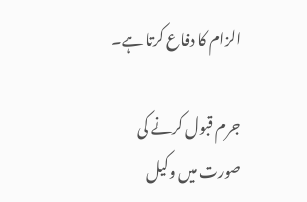الزام کا دفاع کرتا ہے۔

جرم قبول کرنے کی صورت میں وکیل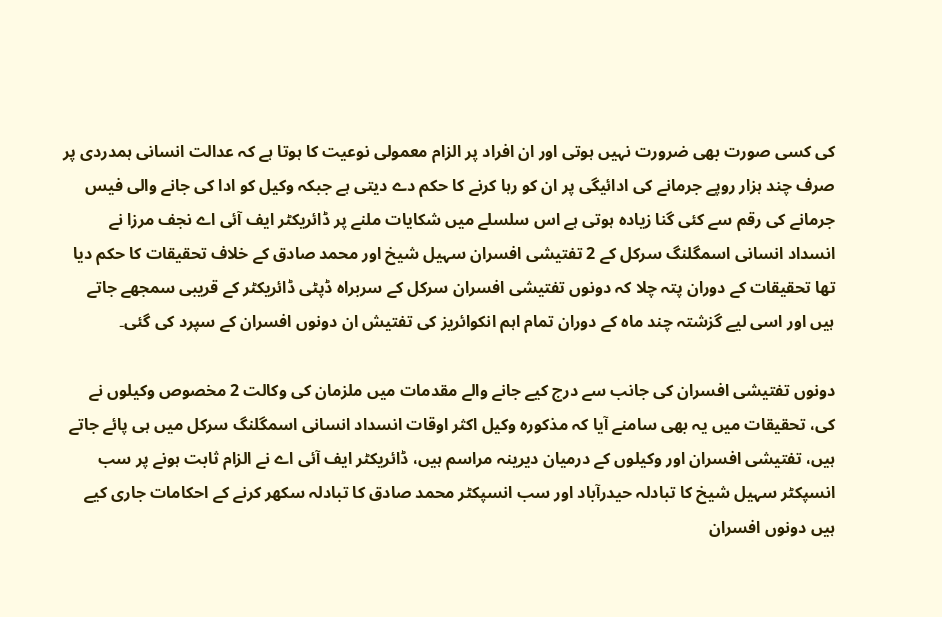کی کسی صورت بھی ضرورت نہیں ہوتی اور ان افراد پر الزام معمولی نوعیت کا ہوتا ہے کہ عدالت انسانی ہمدردی پر صرف چند ہزار روپے جرمانے کی ادائیگی پر ان کو رہا کرنے کا حکم دے دیتی ہے جبکہ وکیل کو ادا کی جانے والی فیس جرمانے کی رقم سے کئی گنا زیادہ ہوتی ہے اس سلسلے میں شکایات ملنے پر ڈائریکٹر ایف آئی اے نجف مرزا نے انسداد انسانی اسمگلنگ سرکل کے 2 تفتیشی افسران سہیل شیخ اور محمد صادق کے خلاف تحقیقات کا حکم دیا تھا تحقیقات کے دوران پتہ چلا کہ دونوں تفتیشی افسران سرکل کے سربراہ ڈپٹی ڈائریکٹر کے قریبی سمجھے جاتے ہیں اور اسی لیے گزشتہ چند ماہ کے دوران تمام اہم انکوائریز کی تفتیش ان دونوں افسران کے سپرد کی گئی۔

دونوں تفتیشی افسران کی جانب سے درج کیے جانے والے مقدمات میں ملزمان کی وکالت 2 مخصوص وکیلوں نے کی، تحقیقات میں یہ بھی سامنے آیا کہ مذکورہ وکیل اکثر اوقات انسداد انسانی اسمگلنگ سرکل میں ہی پائے جاتے ہیں، تفتیشی افسران اور وکیلوں کے درمیان دیرینہ مراسم ہیں، ڈائریکٹر ایف آئی اے نے الزام ثابت ہونے پر سب انسپکٹر سہیل شیخ کا تبادلہ حیدرآباد اور سب انسپکٹر محمد صادق کا تبادلہ سکھر کرنے کے احکامات جاری کیے ہیں دونوں افسران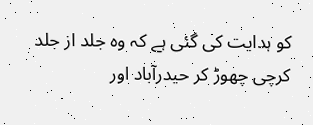کو ہدایت کی گئی ہے کہ وہ جلد از جلد کرچی چھوڑ کر حیدرآباد اور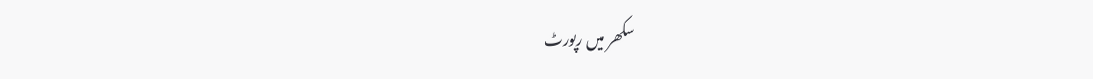سکھر میں رپورٹ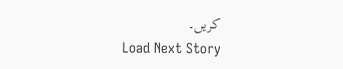کریں۔
Load Next Story